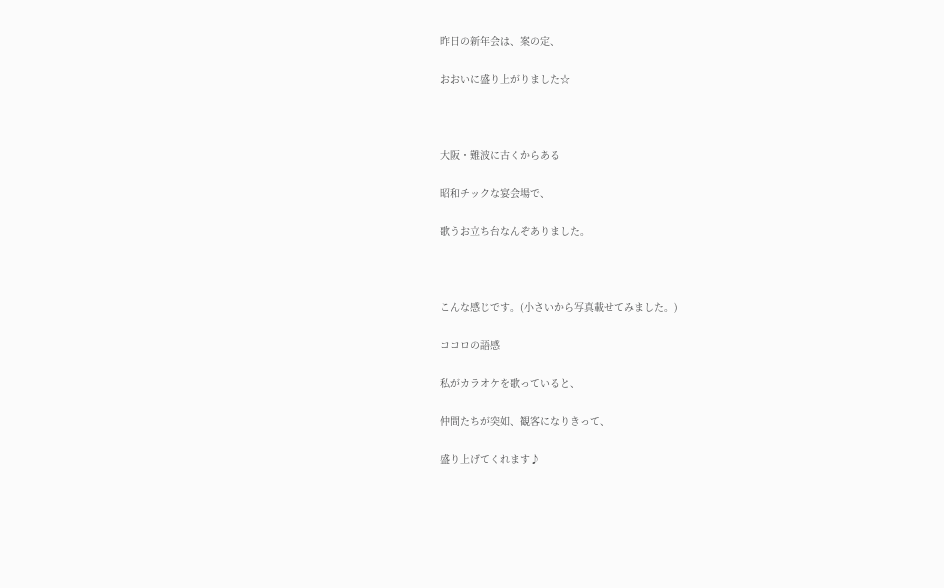昨日の新年会は、案の定、

おおいに盛り上がりました☆



大阪・難波に古くからある

昭和チックな宴会場で、

歌うお立ち台なんぞありました。



こんな感じです。(小さいから写真載せてみました。)

ココロの語感

私がカラオケを歌っていると、

仲間たちが突如、観客になりきって、

盛り上げてくれます♪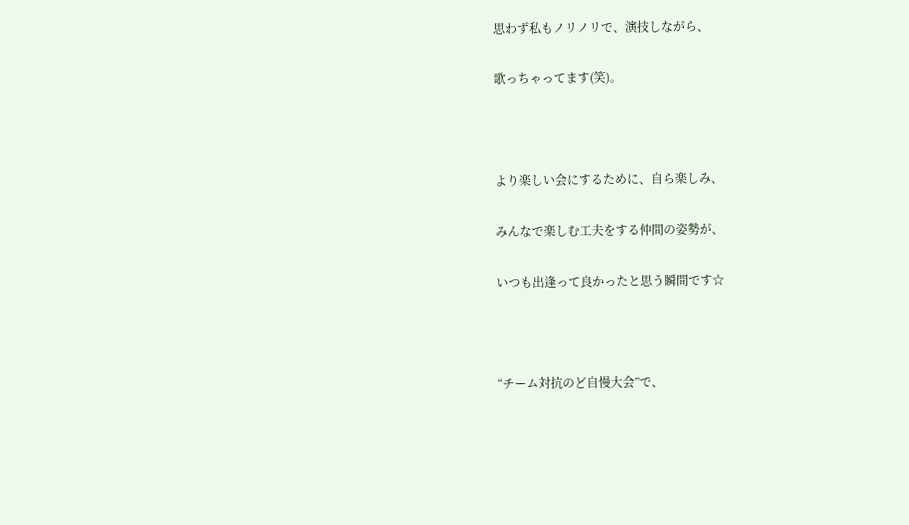思わず私もノリノリで、演技しながら、

歌っちゃってます(笑)。



より楽しい会にするために、自ら楽しみ、

みんなで楽しむ工夫をする仲間の姿勢が、

いつも出逢って良かったと思う瞬間です☆



“チーム対抗のど自慢大会”で、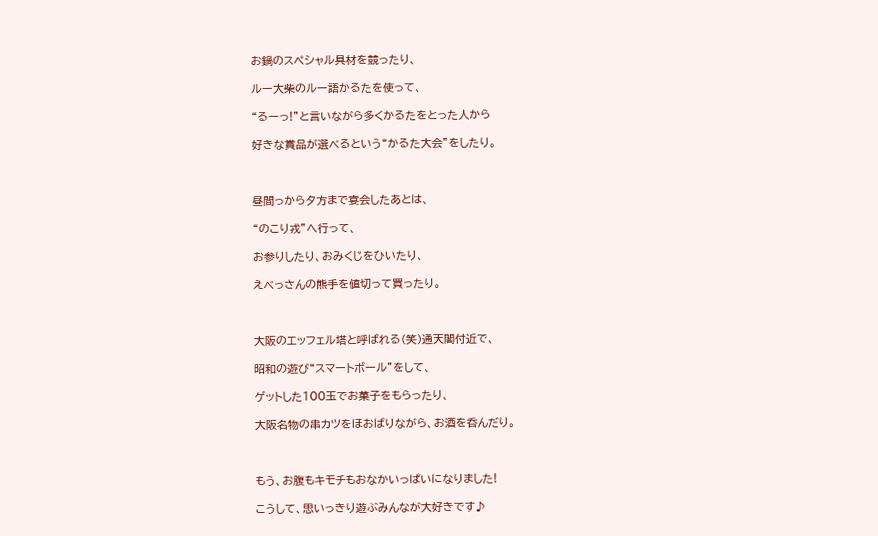お鍋のスペシャル具材を競ったり、

ルー大柴のルー語かるたを使って、

“るーっ!”と言いながら多くかるたをとった人から

好きな賞品が選べるという“かるた大会”をしたり。



昼間っから夕方まで宴会したあとは、

“のこり戎”へ行って、

お参りしたり、おみくじをひいたり、

えべっさんの熊手を値切って買ったり。



大阪のエッフェル塔と呼ばれる(笑)通天閣付近で、

昭和の遊び“スマートボール”をして、

ゲットした100玉でお菓子をもらったり、

大阪名物の串カツをほおばりながら、お酒を呑んだり。



もう、お腹もキモチもおなかいっぱいになりました!

こうして、思いっきり遊ぶみんなが大好きです♪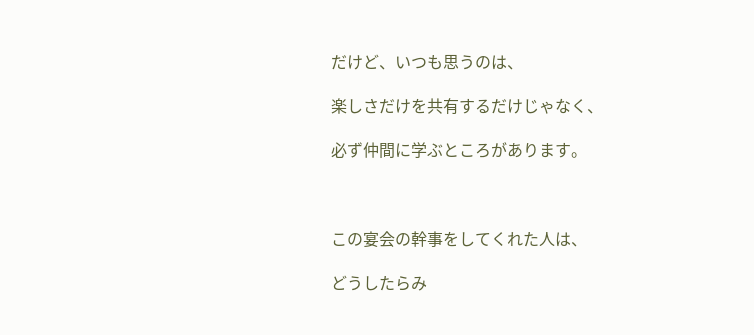だけど、いつも思うのは、

楽しさだけを共有するだけじゃなく、

必ず仲間に学ぶところがあります。



この宴会の幹事をしてくれた人は、

どうしたらみ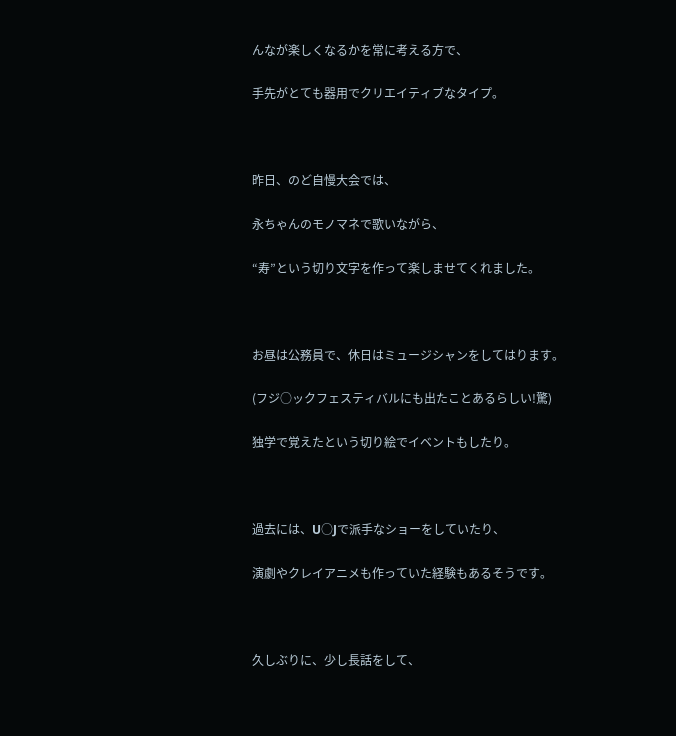んなが楽しくなるかを常に考える方で、

手先がとても器用でクリエイティブなタイプ。



昨日、のど自慢大会では、

永ちゃんのモノマネで歌いながら、

“寿”という切り文字を作って楽しませてくれました。



お昼は公務員で、休日はミュージシャンをしてはります。

(フジ○ックフェスティバルにも出たことあるらしい!驚)

独学で覚えたという切り絵でイベントもしたり。



過去には、U○Jで派手なショーをしていたり、

演劇やクレイアニメも作っていた経験もあるそうです。



久しぶりに、少し長話をして、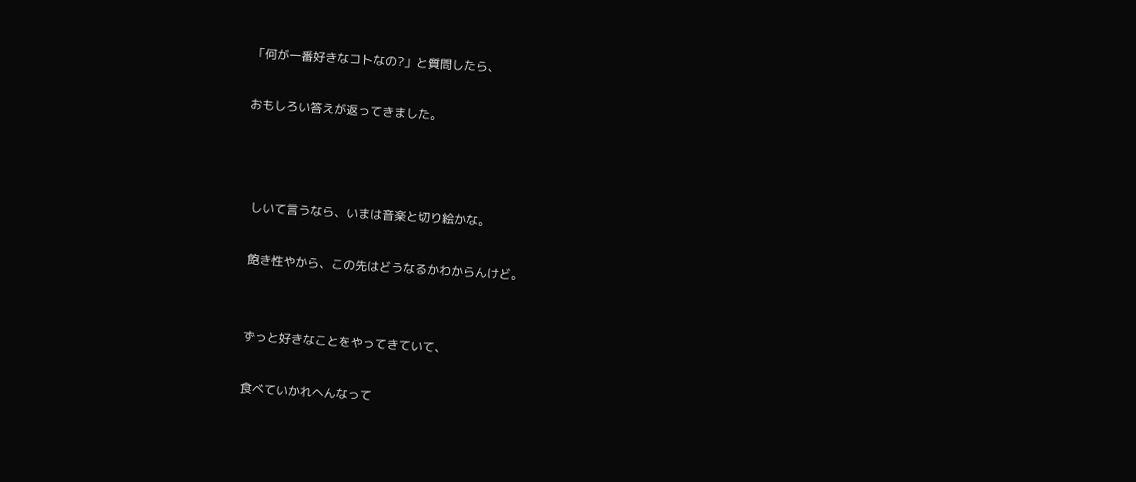「何が一番好きなコトなの?」と質問したら、

おもしろい答えが返ってきました。



  しいて言うなら、いまは音楽と切り絵かな。

  飽き性やから、この先はどうなるかわからんけど。


  ずっと好きなことをやってきていて、

  食べていかれへんなって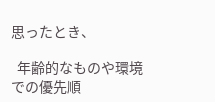思ったとき、

  年齢的なものや環境での優先順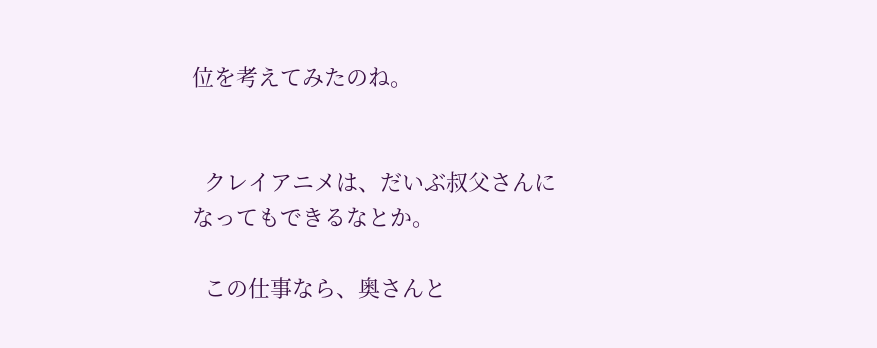位を考えてみたのね。


  クレイアニメは、だいぶ叔父さんになってもできるなとか。

  この仕事なら、奥さんと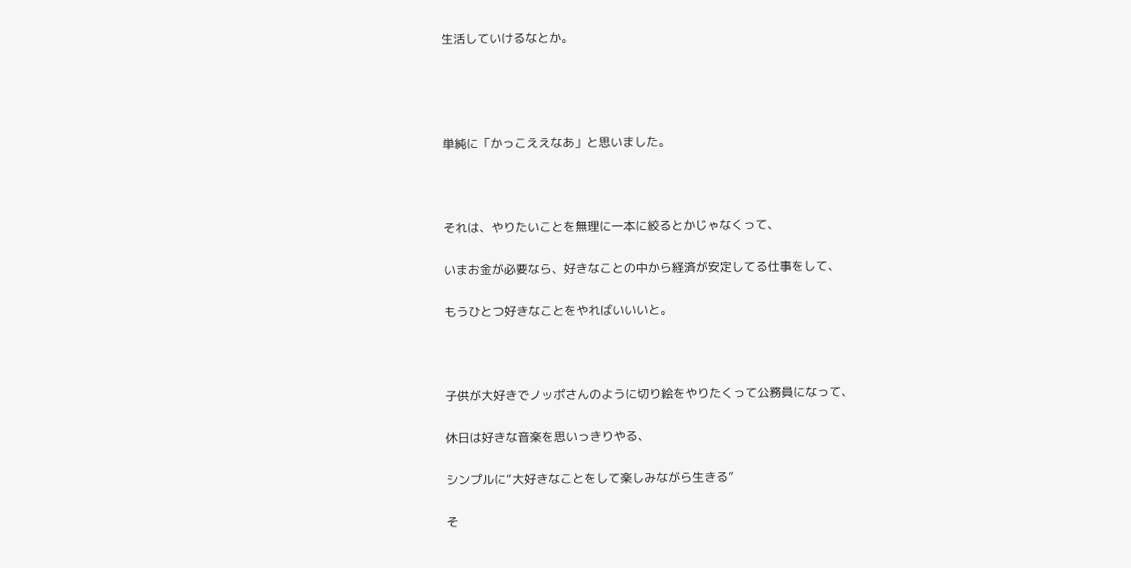生活していけるなとか。




単純に「かっこええなあ」と思いました。



それは、やりたいことを無理に一本に絞るとかじゃなくって、

いまお金が必要なら、好きなことの中から経済が安定してる仕事をして、

もうひとつ好きなことをやればいいいと。



子供が大好きでノッポさんのように切り絵をやりたくって公務員になって、

休日は好きな音楽を思いっきりやる、

シンプルに“大好きなことをして楽しみながら生きる”

そ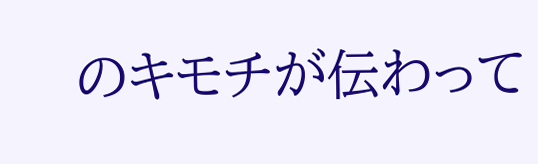のキモチが伝わって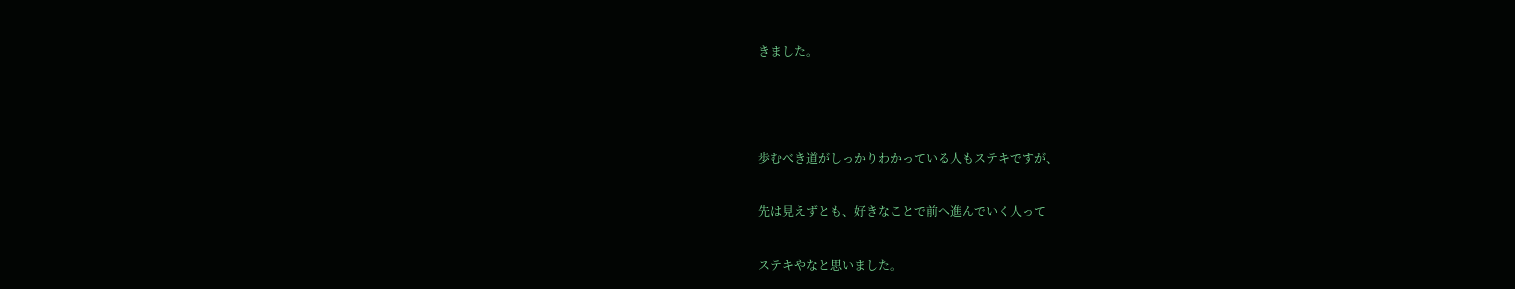きました。



歩むべき道がしっかりわかっている人もステキですが、

先は見えずとも、好きなことで前へ進んでいく人って

ステキやなと思いました。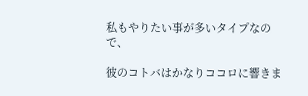私もやりたい事が多いタイプなので、

彼のコトバはかなりココロに響きま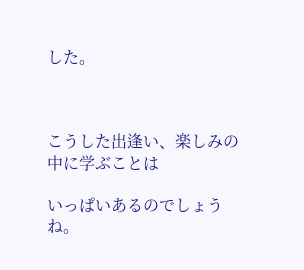した。



こうした出逢い、楽しみの中に学ぶことは

いっぱいあるのでしょうね。